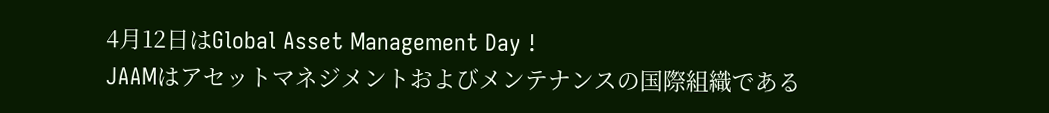4月12日はGlobal Asset Management Day !
JAAMはアセットマネジメントおよびメンテナンスの国際組織である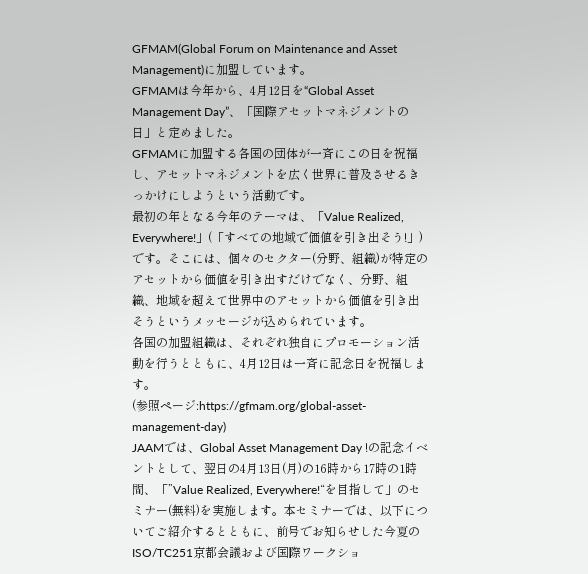GFMAM(Global Forum on Maintenance and Asset Management)に加盟しています。
GFMAMは今年から、4月12日を“Global Asset Management Day”、「国際アセットマネジメントの日」と定めました。
GFMAMに加盟する各国の団体が一斉にこの日を祝福し、アセットマネジメントを広く世界に普及させるきっかけにしようという活動です。
最初の年となる今年のテーマは、「Value Realized, Everywhere!」(「すべての地域で価値を引き出そう!」)です。そこには、個々のセクター(分野、組織)が特定のアセットから価値を引き出すだけでなく、分野、組織、地域を超えて世界中のアセットから価値を引き出そうというメッセージが込められています。
各国の加盟組織は、それぞれ独自にプロモーション活動を行うとともに、4月12日は一斉に記念日を祝福します。
(参照ページ:https://gfmam.org/global-asset-management-day)
JAAMでは、Global Asset Management Day !の記念イベントとして、翌日の4月13日(月)の16時から17時の1時間、「”Value Realized, Everywhere!“を目指して」のセミナー(無料)を実施します。本セミナーでは、以下についてご紹介するとともに、前号でお知らせした今夏のISO/TC251京都会議および国際ワークショ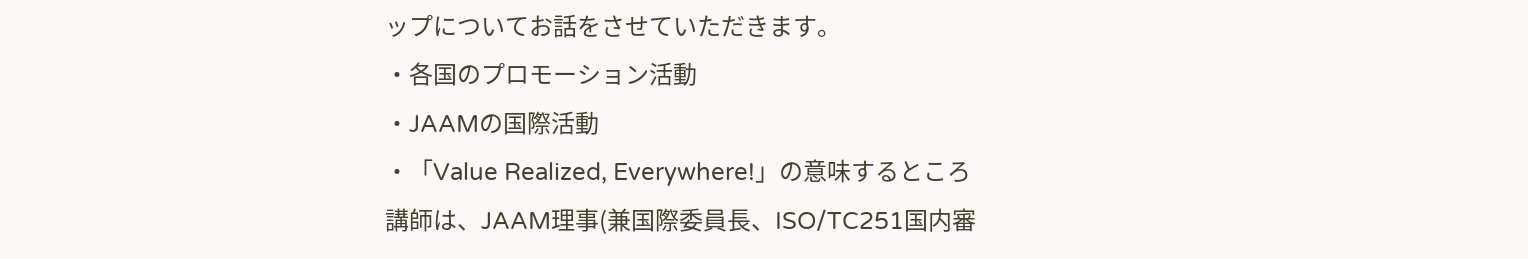ップについてお話をさせていただきます。
・各国のプロモーション活動
・JAAMの国際活動
・「Value Realized, Everywhere!」の意味するところ
講師は、JAAM理事(兼国際委員長、ISO/TC251国内審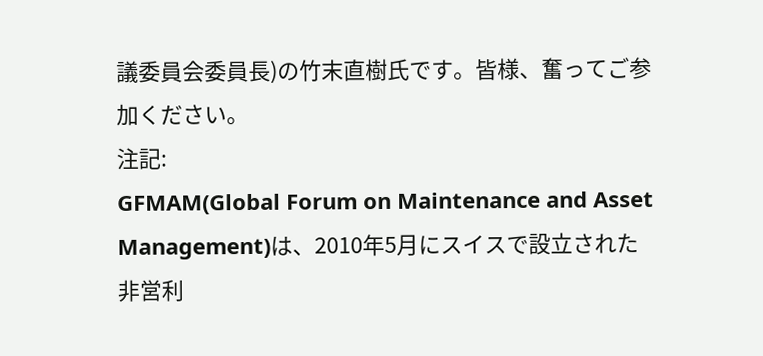議委員会委員長)の竹末直樹氏です。皆様、奮ってご参加ください。
注記:
GFMAM(Global Forum on Maintenance and Asset Management)は、2010年5月にスイスで設立された非営利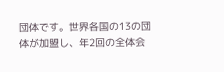団体です。世界各国の13の団体が加盟し、年2回の全体会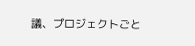議、プロジェクトごと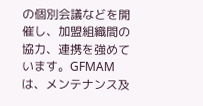の個別会議などを開催し、加盟組織間の協力、連携を強めています。GFMAMは、メンテナンス及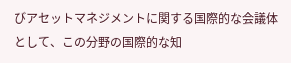びアセットマネジメントに関する国際的な会議体として、この分野の国際的な知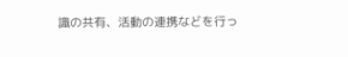識の共有、活動の連携などを行っ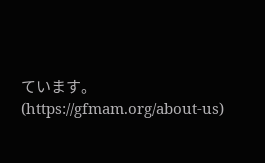ています。(https://gfmam.org/about-us)